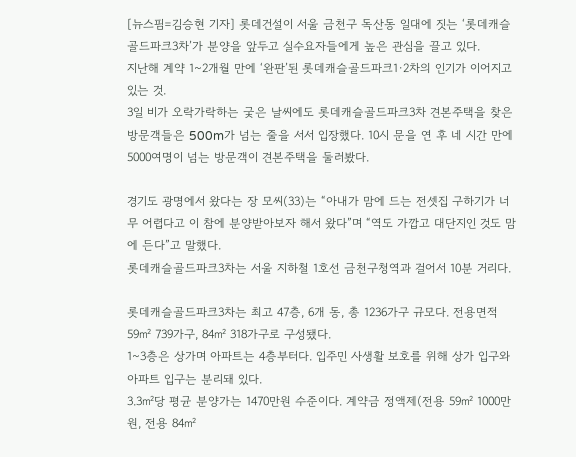[뉴스핌=김승현 기자] 롯데건설이 서울 금천구 독산동 일대에 짓는 ‘롯데캐슬골드파크3차’가 분양을 앞두고 실수요자들에게 높은 관심을 끌고 있다.
지난해 계약 1~2개월 만에 ‘완판’된 롯데캐슬골드파크1·2차의 인기가 이어지고 있는 것.
3일 비가 오락가락하는 궂은 날씨에도 롯데캐슬골드파크3차 견본주택을 찾은 방문객들은 500m가 넘는 줄을 서서 입장했다. 10시 문을 연 후 네 시간 만에 5000여명이 넘는 방문객이 견본주택을 둘러봤다.

경기도 광명에서 왔다는 장 모씨(33)는 “아내가 맘에 드는 전셋집 구하기가 너무 어렵다고 이 참에 분양받아보자 해서 왔다”며 “역도 가깝고 대단지인 것도 맘에 든다”고 말했다.
롯데캐슬골드파크3차는 서울 지하철 1호선 금천구청역과 걸어서 10분 거리다.

롯데캐슬골드파크3차는 최고 47층, 6개 동, 총 1236가구 규모다. 전용면적 59㎡ 739가구, 84㎡ 318가구로 구성됐다.
1~3층은 상가며 아파트는 4층부터다. 입주민 사생활 보호를 위해 상가 입구와 아파트 입구는 분리돼 있다.
3.3㎡당 평균 분양가는 1470만원 수준이다. 계약금 정액제(전용 59㎡ 1000만원, 전용 84㎡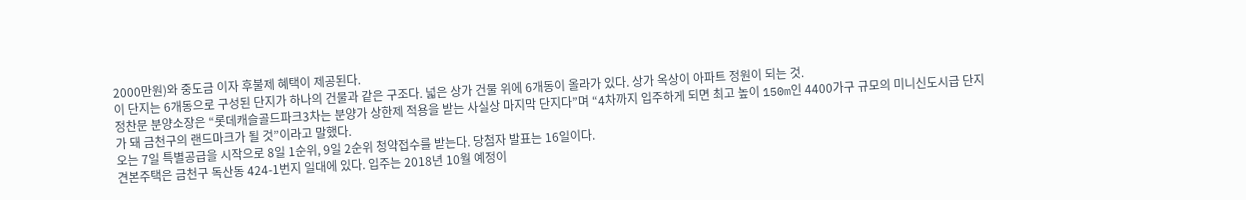2000만원)와 중도금 이자 후불제 혜택이 제공된다.
이 단지는 6개동으로 구성된 단지가 하나의 건물과 같은 구조다. 넓은 상가 건물 위에 6개동이 올라가 있다. 상가 옥상이 아파트 정원이 되는 것.
정찬문 분양소장은 “롯데캐슬골드파크3차는 분양가 상한제 적용을 받는 사실상 마지막 단지다”며 “4차까지 입주하게 되면 최고 높이 150m인 4400가구 규모의 미니신도시급 단지가 돼 금천구의 랜드마크가 될 것”이라고 말했다.
오는 7일 특별공급을 시작으로 8일 1순위, 9일 2순위 청약접수를 받는다. 당첨자 발표는 16일이다.
견본주택은 금천구 독산동 424-1번지 일대에 있다. 입주는 2018년 10월 예정이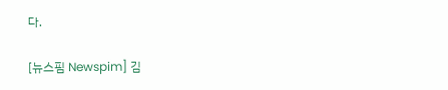다.

[뉴스핌 Newspim] 김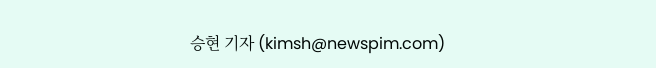승현 기자 (kimsh@newspim.com)